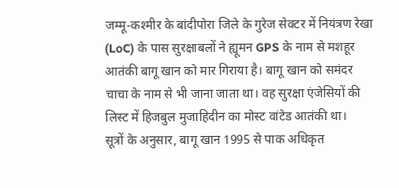जम्मू-कश्मीर के बांदीपोरा जिले के गुरेज सेक्टर में नियंत्रण रेखा (LoC) के पास सुरक्षाबलों ने ह्यूमन GPS के नाम से मशहूर आतंकी बागू खान को मार गिराया है। बागू खान को समंदर चाचा के नाम से भी जाना जाता था। वह सुरक्षा एंजेसियों की लिस्ट में हिजबुल मुजाहिदीन का मोस्ट वांटेड आतंकी था।
सूत्रों के अनुसार, बागू खान 1995 से पाक अधिकृत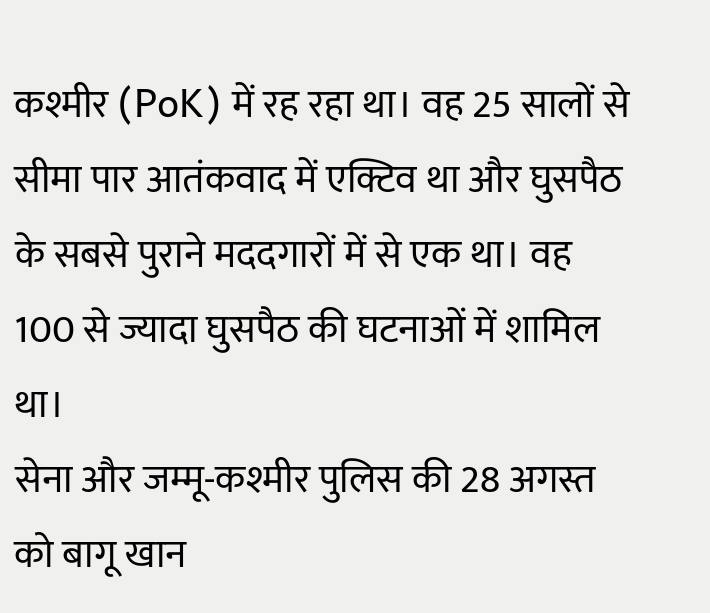कश्मीर (PoK) में रह रहा था। वह 25 सालों से सीमा पार आतंकवाद में एक्टिव था और घुसपैठ के सबसे पुराने मददगारों में से एक था। वह 100 से ज्यादा घुसपैठ की घटनाओं में शामिल था।
सेना और जम्मू-कश्मीर पुलिस की 28 अगस्त को बागू खान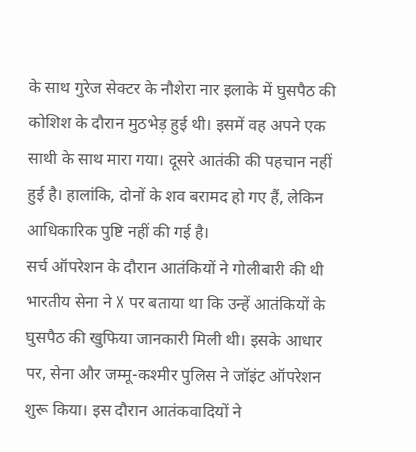के साथ गुरेज सेक्टर के नौशेरा नार इलाके में घुसपैठ की कोशिश के दौरान मुठभेड़ हुई थी। इसमें वह अपने एक साथी के साथ मारा गया। दूसरे आतंकी की पहचान नहीं हुई है। हालांकि, दोनों के शव बरामद हो गए हैं, लेकिन आधिकारिक पुष्टि नहीं की गई है।
सर्च ऑपरेशन के दौरान आतंकियों ने गोलीबारी की थी भारतीय सेना ने X पर बताया था कि उन्हें आतंकियों के घुसपैठ की खुफिया जानकारी मिली थी। इसके आधार पर, सेना और जम्मू-कश्मीर पुलिस ने जॉइंट ऑपरेशन शुरू किया। इस दौरान आतंकवादियों ने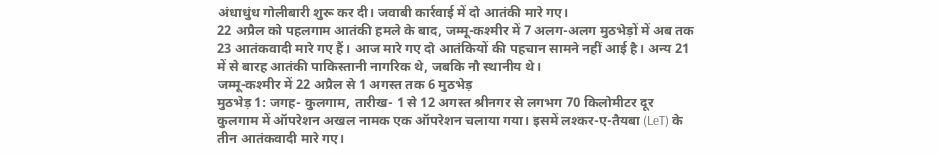अंधाधुंध गोलीबारी शुरू कर दी। जवाबी कार्रवाई में दो आतंकी मारे गए।
22 अप्रैल को पहलगाम आतंकी हमले के बाद, जम्मू-कश्मीर में 7 अलग-अलग मुठभेड़ों में अब तक 23 आतंकवादी मारे गए हैं। आज मारे गए दो आतंकियों की पहचान सामने नहीं आई है। अन्य 21 में से बारह आतंकी पाकिस्तानी नागरिक थे, जबकि नौ स्थानीय थे।
जम्मू-कश्मीर में 22 अप्रैल से 1 अगस्त तक 6 मुठभेड़
मुठभेड़ 1: जगह- कुलगाम, तारीख- 1 से 12 अगस्त श्रीनगर से लगभग 70 किलोमीटर दूर कुलगाम में ऑपरेशन अखल नामक एक ऑपरेशन चलाया गया। इसमें लश्कर-ए-तैयबा (LeT) के तीन आतंकवादी मारे गए।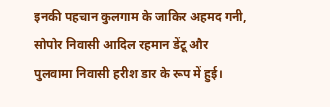इनकी पहचान कुलगाम के जाकिर अहमद गनी, सोपोर निवासी आदिल रहमान डेंटू और पुलवामा निवासी हरीश डार के रूप में हुई।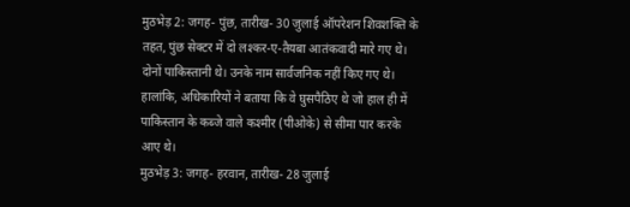मुठभेड़ 2: जगह- पुंछ, तारीख- 30 जुलाई ऑपरेशन शिवशक्ति के तहत, पुंछ सेक्टर में दो लश्कर-ए-तैयबा आतंकवादी मारे गए थे। दोनों पाकिस्तानी थे। उनके नाम सार्वजनिक नहीं किए गए थे। हालांकि, अधिकारियों ने बताया कि वे घुसपैठिए थे जो हाल ही में पाकिस्तान के कब्जे वाले कश्मीर (पीओके) से सीमा पार करके आए थे।
मुठभेड़ 3: जगह- हरवान, तारीख- 28 जुलाई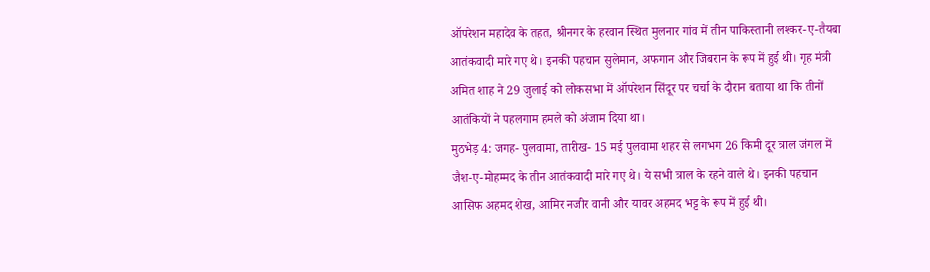ऑपरेशन महादेव के तहत, श्रीनगर के हरवान स्थित मुलनार गांव में तीन पाकिस्तानी लश्कर-ए-तैयबा आतंकवादी मारे गए थे। इनकी पहचान सुलेमान, अफगान और जिबरान के रूप में हुई थी। गृह मंत्री अमित शाह ने 29 जुलाई को लोकसभा में ऑपरेशन सिंदूर पर चर्चा के दौरान बताया था कि तीनों आतंकियों ने पहलगाम हमले को अंजाम दिया था।
मुठभेड़ 4: जगह- पुलवामा, तारीख- 15 मई पुलवामा शहर से लगभग 26 किमी दूर त्राल जंगल में जैश-ए-मोहम्मद के तीन आतंकवादी मारे गए थे। ये सभी त्राल के रहने वाले थे। इनकी पहचान आसिफ अहमद शेख, आमिर नजीर वानी और यावर अहमद भट्ट के रूप में हुई थी।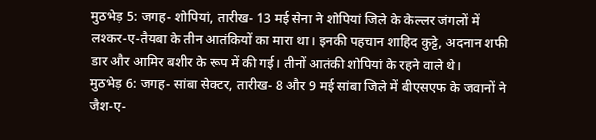मुठभेड़ 5: जगह- शोपियां, तारीख- 13 मई सेना ने शोपियां जिले के केल्लर जंगलों में लश्कर-ए-तैयबा के तीन आतंकियों का मारा था। इनकी पहचान शाहिद कुट्टे, अदनान शफी डार और आमिर बशीर के रूप में की गई। तीनों आतंकी शोपियां के रहने वाले थे।
मुठभेड़ 6: जगह- सांबा सेक्टर, तारीख- 8 और 9 मई सांबा जिले में बीएसएफ के जवानों ने जैश-ए-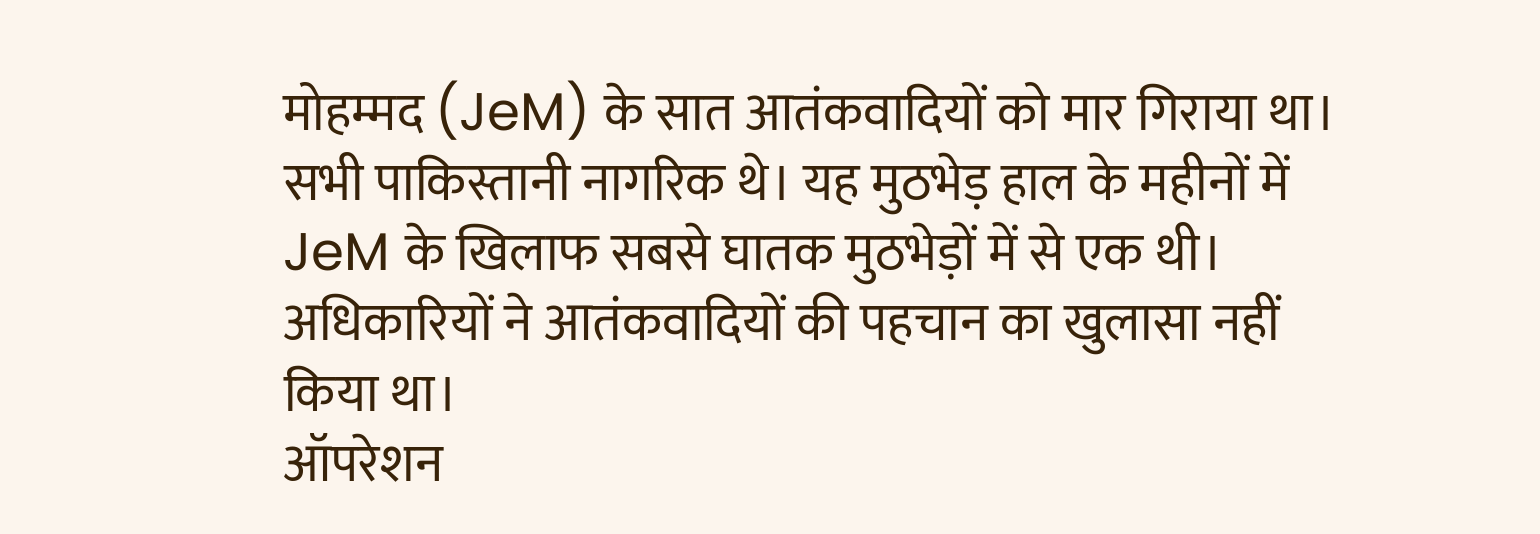मोहम्मद (JeM) के सात आतंकवादियों को मार गिराया था। सभी पाकिस्तानी नागरिक थे। यह मुठभेड़ हाल के महीनों में JeM के खिलाफ सबसे घातक मुठभेड़ों में से एक थी। अधिकारियों ने आतंकवादियों की पहचान का खुलासा नहीं किया था।
ऑपरेशन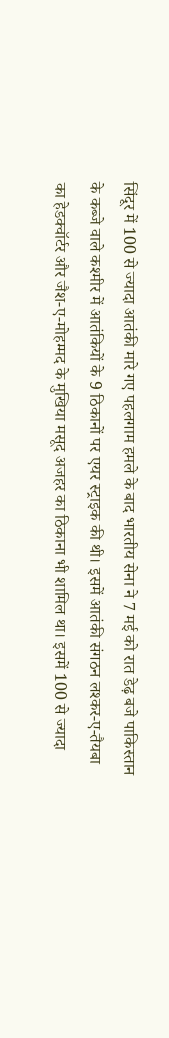सिंदूर में 100 से ज्यादा आतंकी मारे गए पहलगाम हमले के बाद भारतीय सेना ने 7 मई को रात डेढ़ बजे पाकिस्तान के कब्जे वाले कश्मीर में आतंकियों के 9 ठिकानों पर एयर स्ट्राइक की थी। इसमें आतंकी संगठन लश्कर-ए-तैयबा का हेडक्वॉर्टर और जैश-ए-मोहम्मद के मुखिया मसूद अजहर का ठिकाना भी शामिल था। इसमें 100 से ज्यादा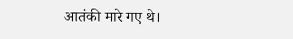आतंकी मारे गए थे।